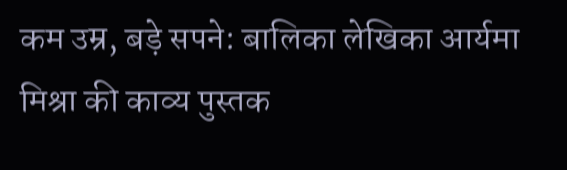कम उम्र, बड़े सपने: बालिका लेखिका आर्यमा मिश्रा की काव्य पुस्तक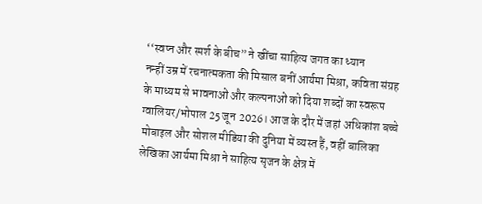‘‘स्वप्न और स्पर्श के बीच” ने खींचा साहित्य जगत का ध्यान
नन्हीं उम्र में रचनात्मकता की मिसाल बनीं आर्यमा मिश्रा, कविता संग्रह के माध्यम से भावनाओं और कल्पनाओं को दिया शब्दों का स्वरूप ग्वालियर/भोपाल 25 जून 2026। आज के दौर में जहां अधिकांश बच्चे मोबाइल और सोशल मीडिया की दुनिया में व्यस्त हैं, वहीं बालिका लेखिका आर्यमा मिश्रा ने साहित्य सृजन के क्षेत्र में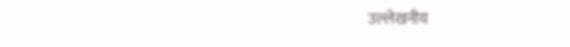उल्लेखनीय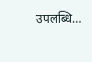उपलब्धि…